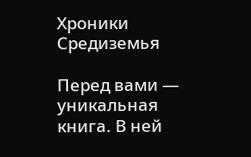Хроники Средиземья

Перед вами — уникальная книга. В ней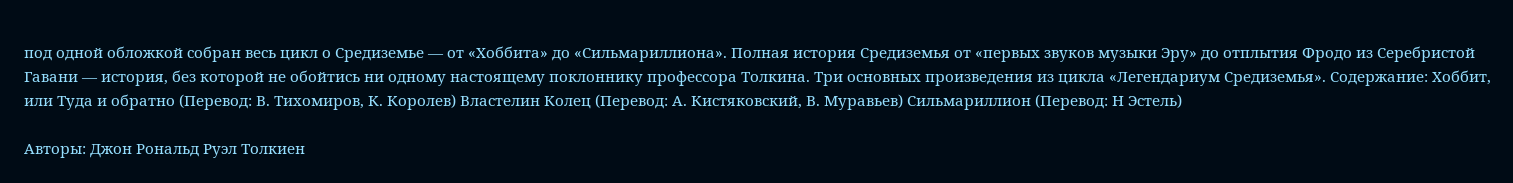под одной обложкой собран весь цикл о Средиземье — от «Хоббита» до «Сильмариллиона». Полная история Средиземья от «первых звуков музыки Эру» до отплытия Фродо из Серебристой Гавани — история, без которой не обойтись ни одному настоящему поклоннику профессора Толкина. Три основных произведения из цикла «Легендариум Средиземья». Содержание: Хоббит, или Туда и обратно (Перевод: В. Тихомиров, К. Королев) Властелин Колец (Перевод: А. Кистяковский, В. Муравьев) Сильмариллион (Перевод: Н Эстель)

Авторы: Джон Рональд Руэл Толкиен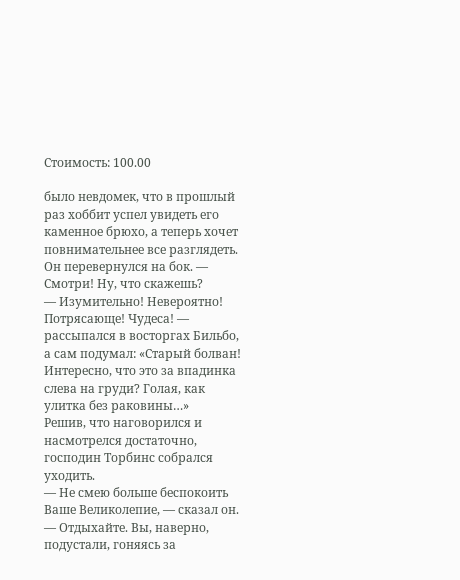Стоимость: 100.00

было невдомек, что в прошлый раз хоббит успел увидеть его каменное брюхо, а теперь хочет повнимательнее все разглядеть. Он перевернулся на бок. — Смотри! Ну, что скажешь?
— Изумительно! Невероятно! Потрясающе! Чудеса! — рассыпался в восторгах Бильбо, а сам подумал: «Старый болван! Интересно, что это за впадинка слева на груди? Голая, как улитка без раковины…»
Решив, что наговорился и насмотрелся достаточно, господин Торбинс собрался уходить.
— Не смею больше беспокоить Ваше Великолепие, — сказал он. — Отдыхайте. Вы, наверно, подустали, гоняясь за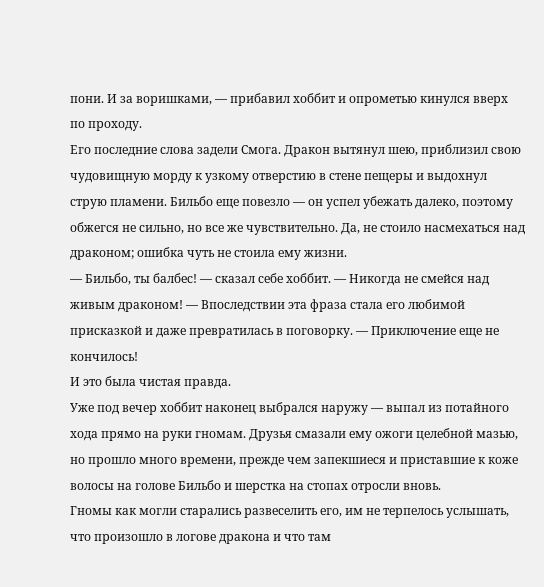пони. И за воришками, — прибавил хоббит и опрометью кинулся вверх по проходу.
Его последние слова задели Смога. Дракон вытянул шею, приблизил свою чудовищную морду к узкому отверстию в стене пещеры и выдохнул струю пламени. Бильбо еще повезло — он успел убежать далеко, поэтому обжегся не сильно, но все же чувствительно. Да, не стоило насмехаться над драконом; ошибка чуть не стоила ему жизни.
— Бильбо, ты балбес! — сказал себе хоббит. — Никогда не смейся над живым драконом! — Впоследствии эта фраза стала его любимой присказкой и даже превратилась в поговорку. — Приключение еще не кончилось!
И это была чистая правда.
Уже под вечер хоббит наконец выбрался наружу — выпал из потайного хода прямо на руки гномам. Друзья смазали ему ожоги целебной мазью, но прошло много времени, прежде чем запекшиеся и приставшие к коже волосы на голове Бильбо и шерстка на стопах отросли вновь.
Гномы как могли старались развеселить его, им не терпелось услышать, что произошло в логове дракона и что там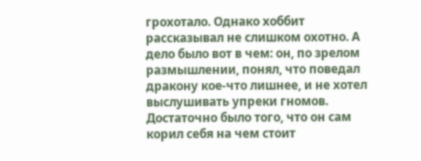грохотало. Однако хоббит рассказывал не слишком охотно. А дело было вот в чем: он, по зрелом размышлении, понял, что поведал дракону кое-что лишнее, и не хотел выслушивать упреки гномов. Достаточно было того, что он сам корил себя на чем стоит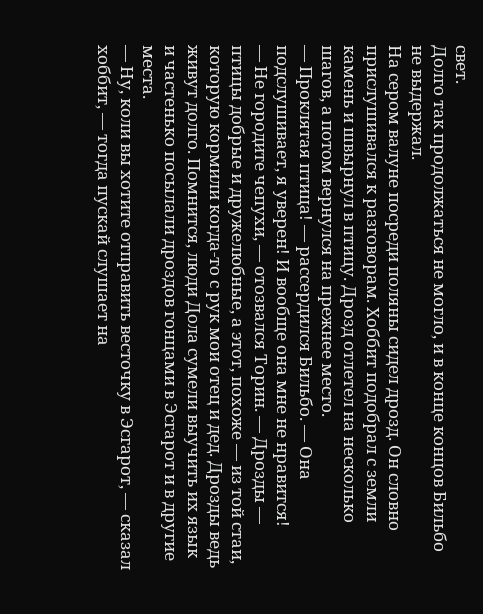свет.
Долго так продолжаться не могло, и в конце концов Бильбо не выдержал.
На сером валуне посреди поляны сидел дрозд. Он словно прислушивался к разговорам. Хоббит подобрал с земли камень и швырнул в птицу. Дрозд отлетел на несколько шагов, а потом вернулся на прежнее место.
— Проклятая птица! — рассердился Бильбо. — Она подслушивает, я уверен! И вообще она мне не нравится!
— Не городите чепухи, — отозвался Торин. — Дрозды — птицы добрые и дружелюбные, а этот, похоже — из той стаи, которую кормили когда-то с рук мои отец и дед. Дрозды ведь живут долго. Помнится, люди Дола сумели выучить их язык и частенько посылали дроздов гонцами в Эсгарот и в другие места.
— Ну, коли вы хотите отправить весточку в Эсгарот, — сказал хоббит, — тогда пускай слушает на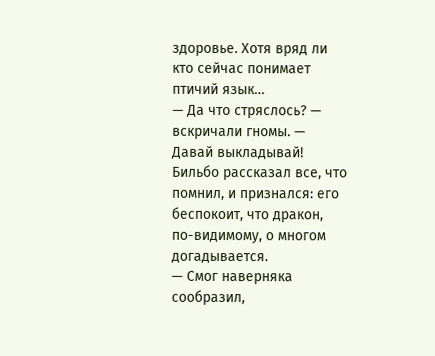здоровье. Хотя вряд ли кто сейчас понимает птичий язык…
— Да что стряслось? — вскричали гномы. — Давай выкладывай!
Бильбо рассказал все, что помнил, и признался: его беспокоит, что дракон, по-видимому, о многом догадывается.
— Смог наверняка сообразил,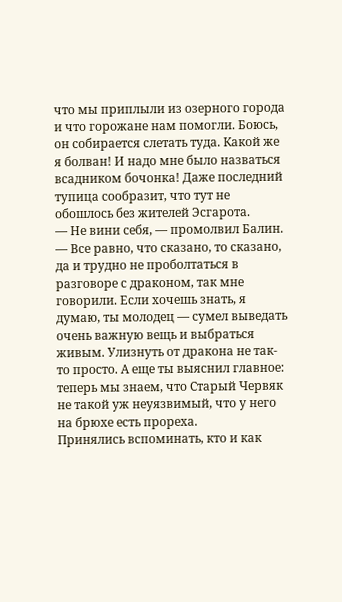что мы приплыли из озерного города и что горожане нам помогли. Боюсь, он собирается слетать туда. Какой же я болван! И надо мне было назваться всадником бочонка! Даже последний тупица сообразит, что тут не обошлось без жителей Эсгарота.
— Не вини себя, — промолвил Балин. — Все равно, что сказано, то сказано, да и трудно не проболтаться в разговоре с драконом, так мне говорили. Если хочешь знать, я думаю, ты молодец — сумел выведать очень важную вещь и выбраться живым. Улизнуть от дракона не так-то просто. А еще ты выяснил главное: теперь мы знаем, что Старый Червяк не такой уж неуязвимый, что у него на брюхе есть прореха.
Принялись вспоминать, кто и как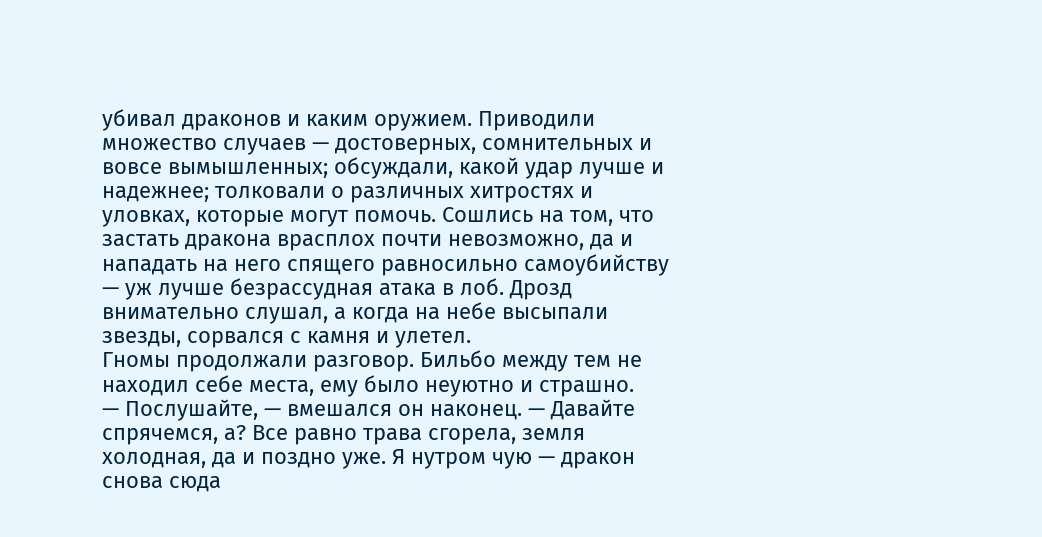убивал драконов и каким оружием. Приводили множество случаев — достоверных, сомнительных и вовсе вымышленных; обсуждали, какой удар лучше и надежнее; толковали о различных хитростях и уловках, которые могут помочь. Сошлись на том, что застать дракона врасплох почти невозможно, да и нападать на него спящего равносильно самоубийству — уж лучше безрассудная атака в лоб. Дрозд внимательно слушал, а когда на небе высыпали звезды, сорвался с камня и улетел.
Гномы продолжали разговор. Бильбо между тем не находил себе места, ему было неуютно и страшно.
— Послушайте, — вмешался он наконец. — Давайте спрячемся, а? Все равно трава сгорела, земля холодная, да и поздно уже. Я нутром чую — дракон снова сюда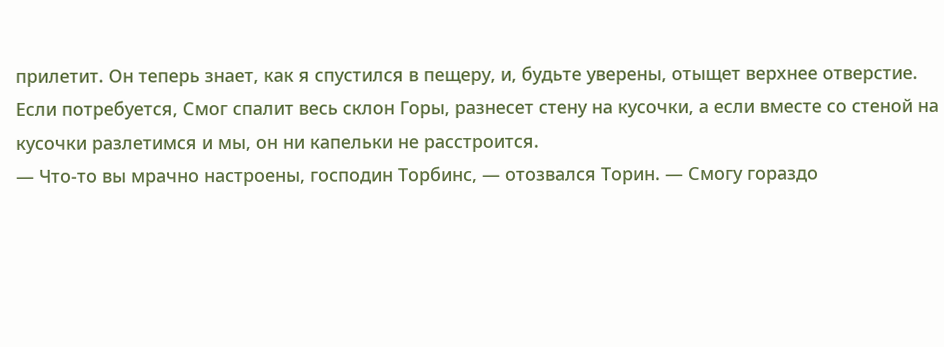прилетит. Он теперь знает, как я спустился в пещеру, и, будьте уверены, отыщет верхнее отверстие. Если потребуется, Смог спалит весь склон Горы, разнесет стену на кусочки, а если вместе со стеной на кусочки разлетимся и мы, он ни капельки не расстроится.
— Что-то вы мрачно настроены, господин Торбинс, — отозвался Торин. — Смогу гораздо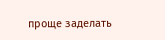проще заделать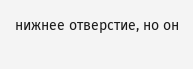нижнее отверстие, но он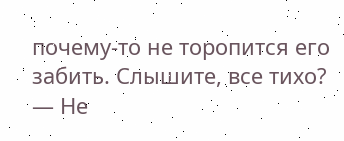почему-то не торопится его забить. Слышите, все тихо?
— Не